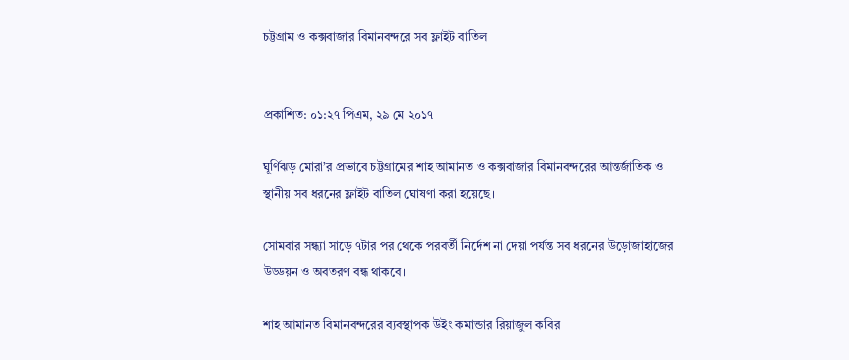চট্টগ্রাম ও কক্সবাজার বিমানবন্দরে সব ফ্লাইট বাতিল


প্রকাশিত: ০১:২৭ পিএম, ২৯ মে ২০১৭

ঘূর্ণিঝড় মোরা’র প্রভাবে চট্টগ্রামের শাহ আমানত ও কক্সবাজার বিমানবন্দরের আন্তর্জাতিক ও স্থানীয় সব ধরনের ফ্লাইট বাতিল ঘোষণা করা হয়েছে।

সোমবার সন্ধ্যা সাড়ে ৭টার পর থেকে পরবর্তী নির্দেশ না দেয়া পর্যন্ত সব ধরনের উড়োজাহাজের উড্ডয়ন ও অবতরণ বন্ধ থাকবে।

শাহ আমানত বিমানবন্দরের ব্যবস্থাপক উইং কমান্ডার রিয়াজুল কবির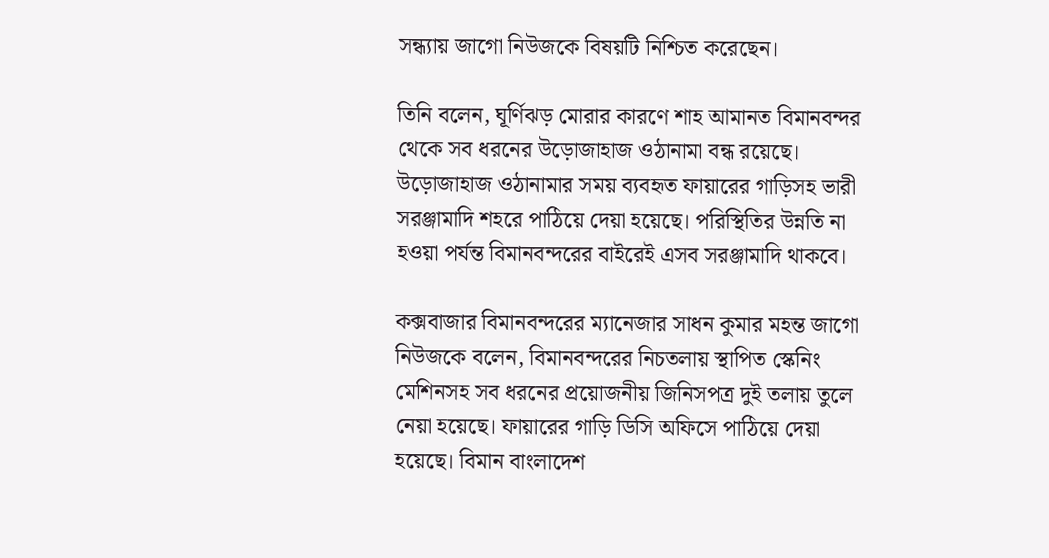সন্ধ্যায় জাগো নিউজকে বিষয়টি নিশ্চিত করেছেন।

তিনি বলেন, ঘূর্ণিঝড় মোরার কারণে শাহ আমানত বিমানবন্দর থেকে সব ধরনের উড়োজাহাজ ওঠানামা বন্ধ রয়েছে। উড়োজাহাজ ওঠানামার সময় ব্যবহৃত ফায়ারের গাড়িসহ ভারী সরঞ্জামাদি শহরে পাঠিয়ে দেয়া হয়েছে। পরিস্থিতির উন্নতি না হওয়া পর্যন্ত বিমানবন্দরের বাইরেই এসব সরঞ্জামাদি থাকবে।

কক্সবাজার বিমানবন্দরের ম্যানেজার সাধন কুমার মহন্ত জাগো নিউজকে বলেন, বিমানবন্দরের নিচতলায় স্থাপিত স্কেনিং মেশিনসহ সব ধরনের প্রয়োজনীয় জিনিসপত্র দুই তলায় তুলে নেয়া হয়েছে। ফায়ারের গাড়ি ডিসি অফিসে পাঠিয়ে দেয়া হয়েছে। বিমান বাংলাদেশ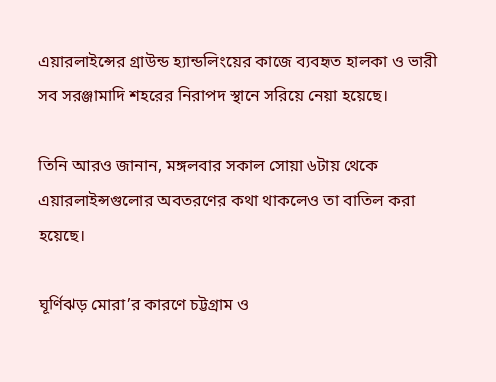এয়ারলাইন্সের গ্রাউন্ড হ্যান্ডলিংয়ের কাজে ব্যবহৃত হালকা ও ভারী সব সরঞ্জামাদি শহরের নিরাপদ স্থানে সরিয়ে নেয়া হয়েছে।

তিনি আরও জানান, মঙ্গলবার সকাল সোয়া ৬টায় থেকে এয়ারলাইন্সগুলোর অবতরণের কথা থাকলেও তা বাতিল করা হয়েছে।

ঘূর্ণিঝড় মোরা’র কারণে চট্টগ্রাম ও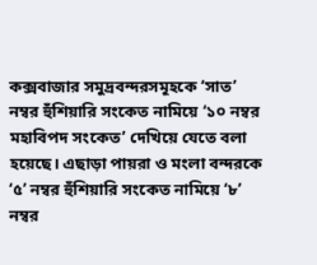কক্সবাজার সমুদ্রবন্দরসমূহকে ‘সাত’ নম্বর হুঁশিয়ারি সংকেত নামিয়ে ‘১০ নম্বর মহাবিপদ সংকেত’ দেখিয়ে যেতে বলা হয়েছে। এছাড়া পায়রা ও মংলা বন্দরকে ‘৫’ নম্বর হুঁশিয়ারি সংকেত নামিয়ে ‘৮’ নম্বর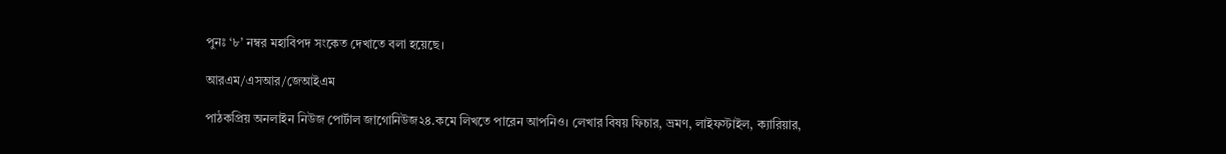পুনঃ ‘৮’ নম্বর মহাবিপদ সংকেত দেখাতে বলা হয়েছে।

আরএম/এসআর/জেআইএম

পাঠকপ্রিয় অনলাইন নিউজ পোর্টাল জাগোনিউজ২৪.কমে লিখতে পারেন আপনিও। লেখার বিষয় ফিচার, ভ্রমণ, লাইফস্টাইল, ক্যারিয়ার,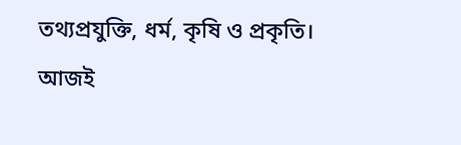তথ্যপ্রযুক্তি, ধর্ম, কৃষি ও প্রকৃতি। আজই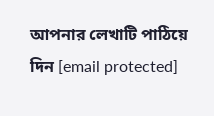আপনার লেখাটি পাঠিয়ে দিন [email protected]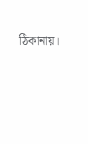ঠিকানায়।